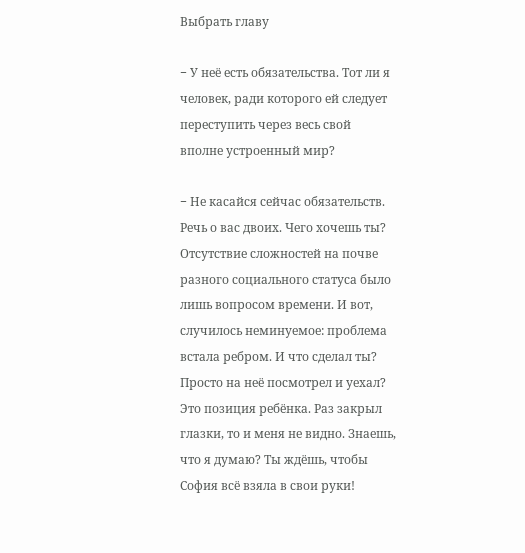Выбрать главу

− У неё есть обязательства. Тот ли я человек, ради которого ей следует переступить через весь свой вполне устроенный мир?

− Не касайся сейчас обязательств. Речь о вас двоих. Чего хочешь ты? Отсутствие сложностей на почве разного социального статуса было лишь вопросом времени. И вот, случилось неминуемое: проблема встала ребром. И что сделал ты? Просто на неё посмотрел и уехал? Это позиция ребёнка. Раз закрыл глазки, то и меня не видно. Знаешь, что я думаю? Ты ждёшь, чтобы София всё взяла в свои руки!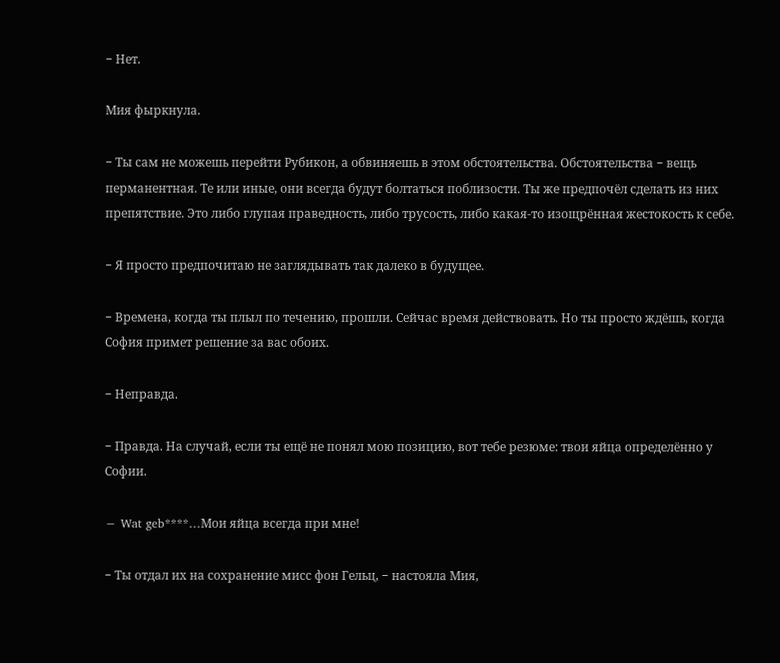− Нет.

Мия фыркнула.

− Ты сам не можешь перейти Рубикон, а обвиняешь в этом обстоятельства. Обстоятельства − вещь перманентная. Те или иные, они всегда будут болтаться поблизости. Ты же предпочёл сделать из них препятствие. Это либо глупая праведность, либо трусость, либо какая-то изощрённая жестокость к себе.

− Я просто предпочитаю не заглядывать так далеко в будущее.

− Времена, когда ты плыл по течению, прошли. Сейчас время действовать. Но ты просто ждёшь, когда София примет решение за вас обоих.

− Неправда.

− Правда. На случай, если ты ещё не понял мою позицию, вот тебе резюме: твои яйца определённо у Софии.

− Wat geb****…Мои яйца всегда при мне!

− Ты отдал их на сохранение мисс фон Гельц, − настояла Мия,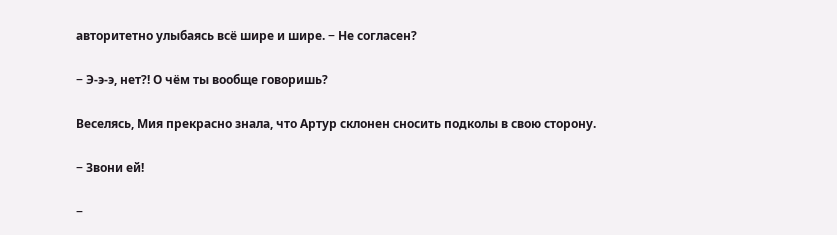авторитетно улыбаясь всё шире и шире. − Не согласен?

− Э-э-э, нет?! О чём ты вообще говоришь?

Веселясь, Мия прекрасно знала, что Артур склонен сносить подколы в свою сторону.

− Звони ей!

−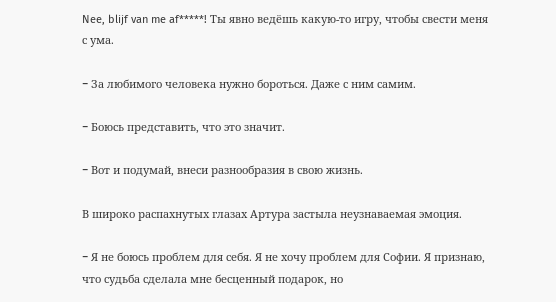Nee, blijf van me af*****! Ты явно ведёшь какую-то игру, чтобы свести меня с ума.

− За любимого человека нужно бороться. Даже с ним самим.

− Боюсь представить, что это значит.

− Вот и подумай, внеси разнообразия в свою жизнь.

В широко распахнутых глазах Артура застыла неузнаваемая эмоция.

− Я не боюсь проблем для себя. Я не хочу проблем для Софии. Я признаю, что судьба сделала мне бесценный подарок, но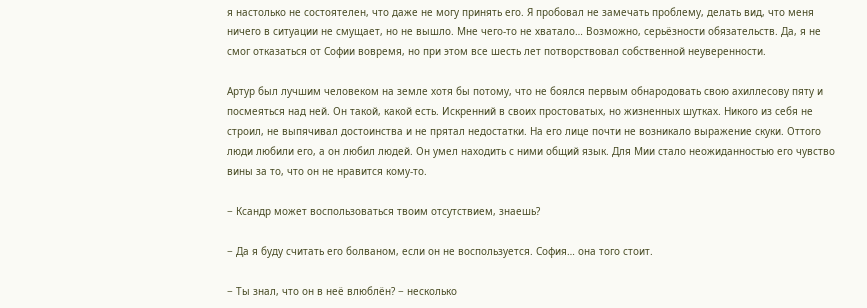я настолько не состоятелен, что даже не могу принять его. Я пробовал не замечать проблему, делать вид, что меня ничего в ситуации не смущает, но не вышло. Мне чего-то не хватало… Возможно, серьёзности обязательств. Да, я не смог отказаться от Софии вовремя, но при этом все шесть лет потворствовал собственной неуверенности.

Артур был лучшим человеком на земле хотя бы потому, что не боялся первым обнародовать свою ахиллесову пяту и посмеяться над ней. Он такой, какой есть. Искренний в своих простоватых, но жизненных шутках. Никого из себя не строил, не выпячивал достоинства и не прятал недостатки. На его лице почти не возникало выражение скуки. Оттого люди любили его, а он любил людей. Он умел находить с ними общий язык. Для Мии стало неожиданностью его чувство вины за то, что он не нравится кому-то.

− Ксандр может воспользоваться твоим отсутствием, знаешь?

− Да я буду считать его болваном, если он не воспользуется. София… она того стоит.

− Ты знал, что он в неё влюблён? − несколько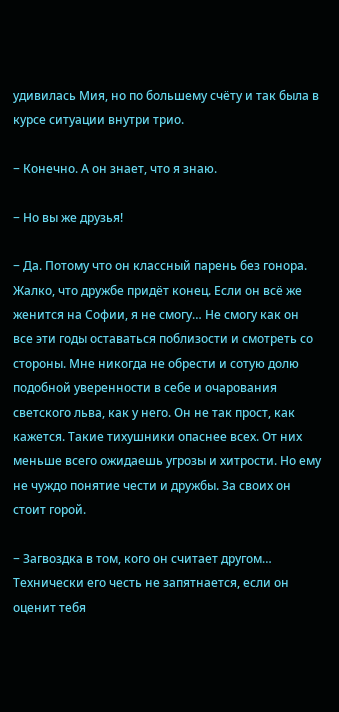удивилась Мия, но по большему счёту и так была в курсе ситуации внутри трио.

− Конечно. А он знает, что я знаю.

− Но вы же друзья!

− Да. Потому что он классный парень без гонора. Жалко, что дружбе придёт конец. Если он всё же женится на Софии, я не смогу… Не смогу как он все эти годы оставаться поблизости и смотреть со стороны. Мне никогда не обрести и сотую долю подобной уверенности в себе и очарования светского льва, как у него. Он не так прост, как кажется. Такие тихушники опаснее всех. От них меньше всего ожидаешь угрозы и хитрости. Но ему не чуждо понятие чести и дружбы. За своих он стоит горой.

− Загвоздка в том, кого он считает другом… Технически его честь не запятнается, если он оценит тебя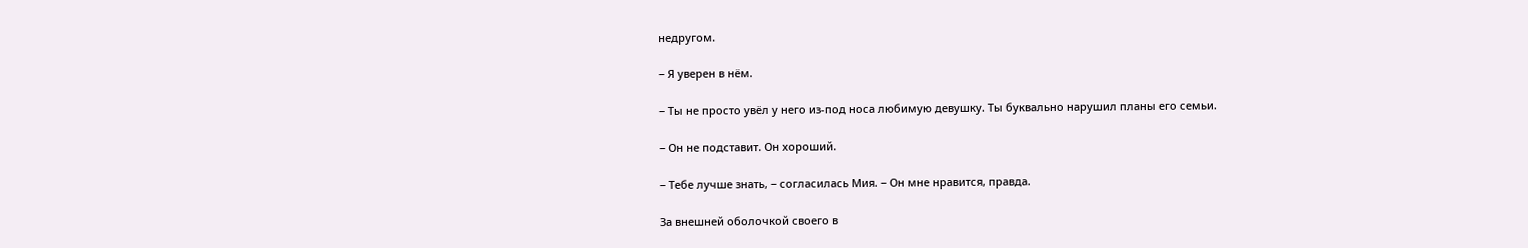недругом.

− Я уверен в нём.

− Ты не просто увёл у него из-под носа любимую девушку. Ты буквально нарушил планы его семьи.

− Он не подставит. Он хороший.

− Тебе лучше знать, − согласилась Мия. − Он мне нравится, правда.

За внешней оболочкой своего в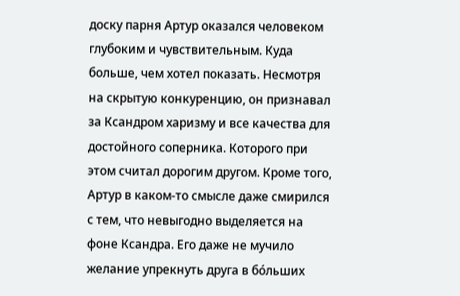доску парня Артур оказался человеком глубоким и чувствительным. Куда больше, чем хотел показать. Несмотря на скрытую конкуренцию, он признавал за Ксандром харизму и все качества для достойного соперника. Которого при этом считал дорогим другом. Кроме того, Артур в каком-то смысле даже смирился с тем, что невыгодно выделяется на фоне Ксандра. Его даже не мучило желание упрекнуть друга в бо́льших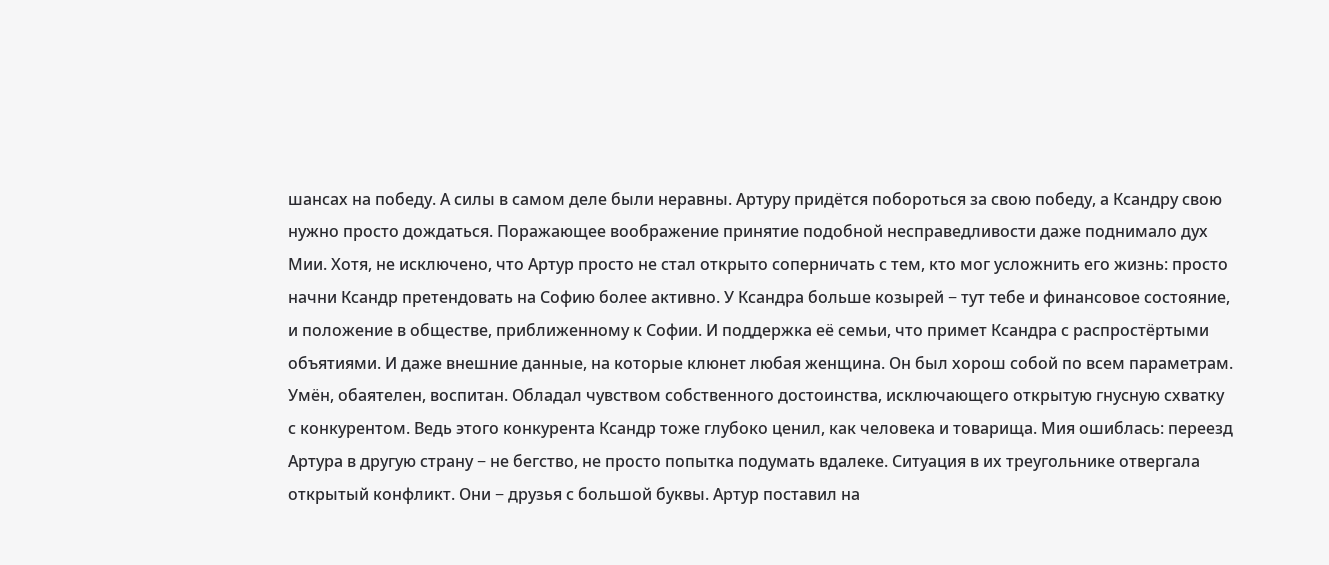шансах на победу. А силы в самом деле были неравны. Артуру придётся побороться за свою победу, а Ксандру свою нужно просто дождаться. Поражающее воображение принятие подобной несправедливости даже поднимало дух Мии. Хотя, не исключено, что Артур просто не стал открыто соперничать с тем, кто мог усложнить его жизнь: просто начни Ксандр претендовать на Софию более активно. У Ксандра больше козырей − тут тебе и финансовое состояние, и положение в обществе, приближенному к Софии. И поддержка её семьи, что примет Ксандра с распростёртыми объятиями. И даже внешние данные, на которые клюнет любая женщина. Он был хорош собой по всем параметрам. Умён, обаятелен, воспитан. Обладал чувством собственного достоинства, исключающего открытую гнусную схватку с конкурентом. Ведь этого конкурента Ксандр тоже глубоко ценил, как человека и товарища. Мия ошиблась: переезд Артура в другую страну − не бегство, не просто попытка подумать вдалеке. Ситуация в их треугольнике отвергала открытый конфликт. Они − друзья с большой буквы. Артур поставил на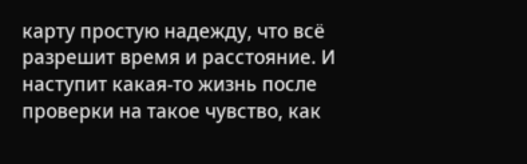карту простую надежду, что всё разрешит время и расстояние. И наступит какая-то жизнь после проверки на такое чувство, как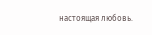настоящая любовь.